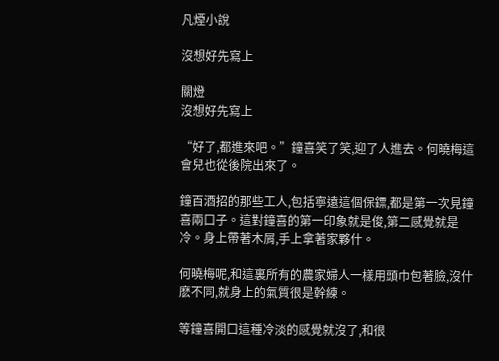凡煙小說

沒想好先寫上

關燈
沒想好先寫上

“好了,都進來吧。”鐘喜笑了笑,迎了人進去。何曉梅這會兒也從後院出來了。

鐘百酒招的那些工人,包括寧遠這個保鏢,都是第一次見鐘喜兩口子。這對鐘喜的第一印象就是俊,第二感覺就是冷。身上帶著木屑,手上拿著家夥什。

何曉梅呢,和這裏所有的農家婦人一樣用頭巾包著臉,沒什麽不同,就身上的氣質很是幹練。

等鐘喜開口這種冷淡的感覺就沒了,和很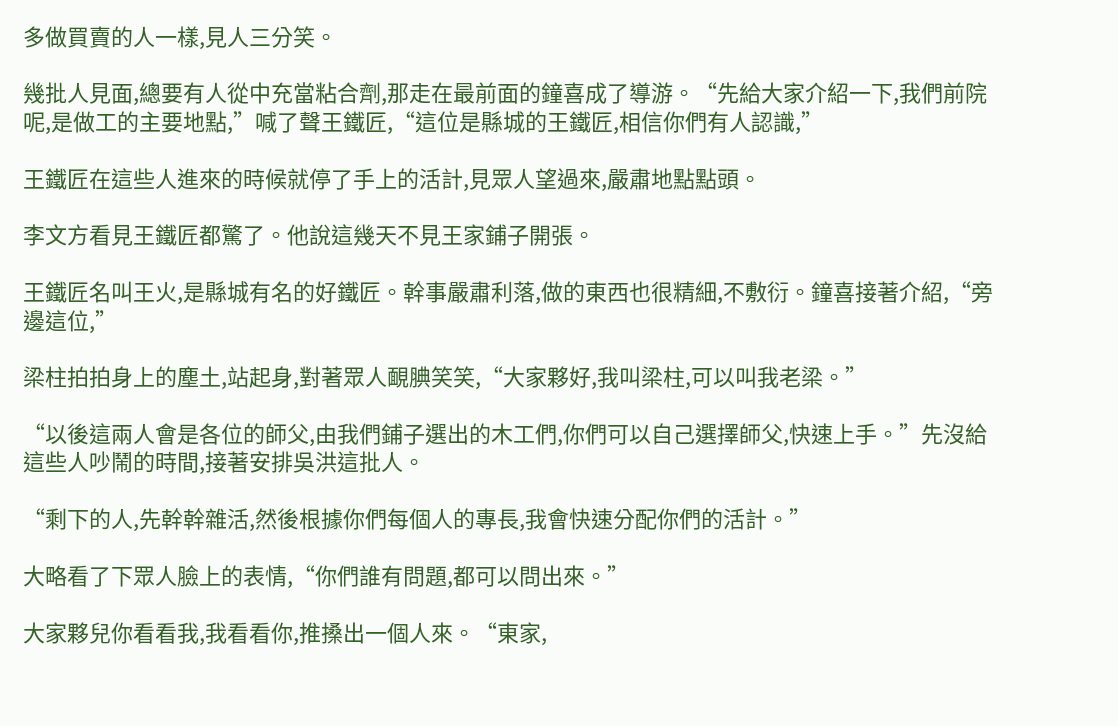多做買賣的人一樣,見人三分笑。

幾批人見面,總要有人從中充當粘合劑,那走在最前面的鐘喜成了導游。“先給大家介紹一下,我們前院呢,是做工的主要地點,”喊了聲王鐵匠,“這位是縣城的王鐵匠,相信你們有人認識,”

王鐵匠在這些人進來的時候就停了手上的活計,見眾人望過來,嚴肅地點點頭。

李文方看見王鐵匠都驚了。他說這幾天不見王家鋪子開張。

王鐵匠名叫王火,是縣城有名的好鐵匠。幹事嚴肅利落,做的東西也很精細,不敷衍。鐘喜接著介紹,“旁邊這位,”

梁柱拍拍身上的塵土,站起身,對著眾人靦腆笑笑,“大家夥好,我叫梁柱,可以叫我老梁。”

“以後這兩人會是各位的師父,由我們鋪子選出的木工們,你們可以自己選擇師父,快速上手。”先沒給這些人吵鬧的時間,接著安排吳洪這批人。

“剩下的人,先幹幹雜活,然後根據你們每個人的專長,我會快速分配你們的活計。”

大略看了下眾人臉上的表情,“你們誰有問題,都可以問出來。”

大家夥兒你看看我,我看看你,推搡出一個人來。“東家,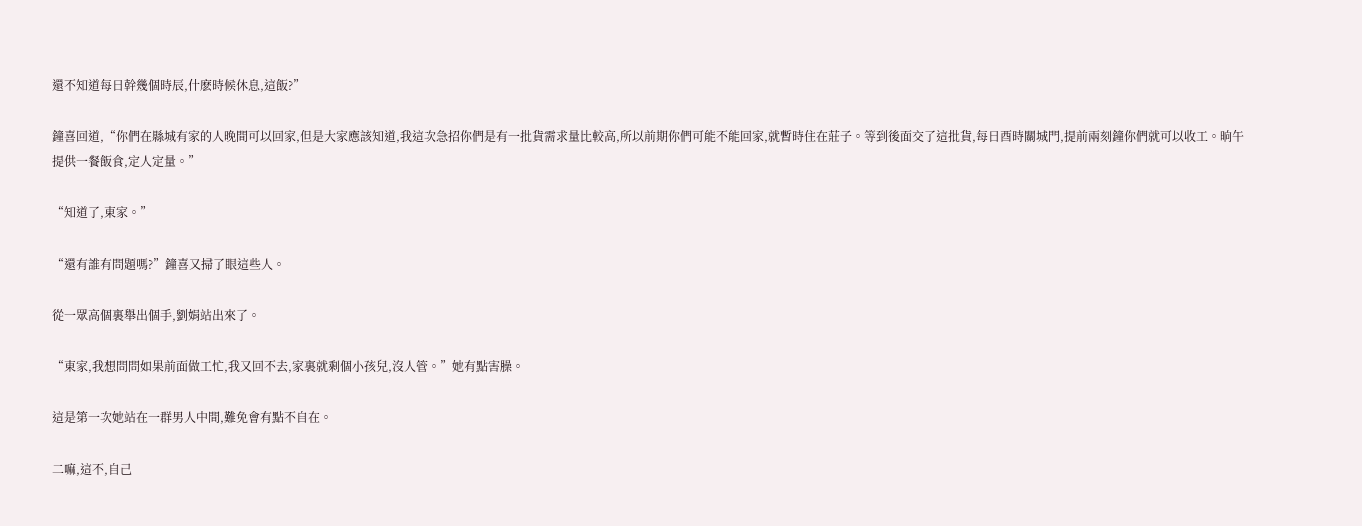還不知道每日幹幾個時辰,什麽時候休息,這飯?”

鐘喜回道,“你們在縣城有家的人晚間可以回家,但是大家應該知道,我這次急招你們是有一批貨需求量比較高,所以前期你們可能不能回家,就暫時住在莊子。等到後面交了這批貨,每日酉時關城門,提前兩刻鐘你們就可以收工。晌午提供一餐飯食,定人定量。”

“知道了,東家。”

“還有誰有問題嗎?”鐘喜又掃了眼這些人。

從一眾高個裏舉出個手,劉娟站出來了。

“東家,我想問問如果前面做工忙,我又回不去,家裏就剩個小孩兒,沒人管。”她有點害臊。

這是第一次她站在一群男人中間,難免會有點不自在。

二嘛,這不,自己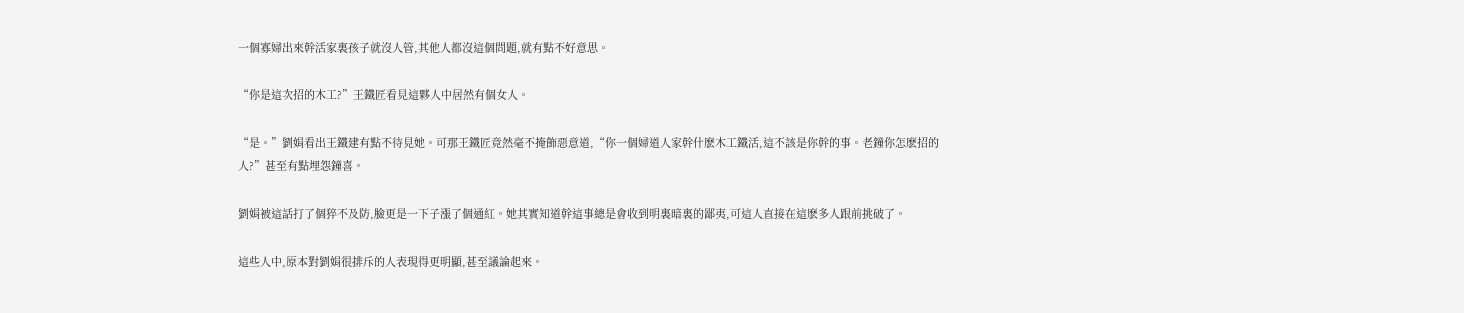一個寡婦出來幹活家裏孩子就沒人管,其他人都沒這個問題,就有點不好意思。

“你是這次招的木工?”王鐵匠看見這夥人中居然有個女人。

“是。”劉娟看出王鐵建有點不待見她。可那王鐵匠竟然毫不掩飾惡意道,“你一個婦道人家幹什麽木工鐵活,這不該是你幹的事。老鐘你怎麽招的人?”甚至有點埋怨鐘喜。

劉娟被這話打了個猝不及防,臉更是一下子漲了個通紅。她其實知道幹這事總是會收到明裏暗裏的鄙夷,可這人直接在這麽多人跟前挑破了。

這些人中,原本對劉娟很排斥的人表現得更明顯,甚至議論起來。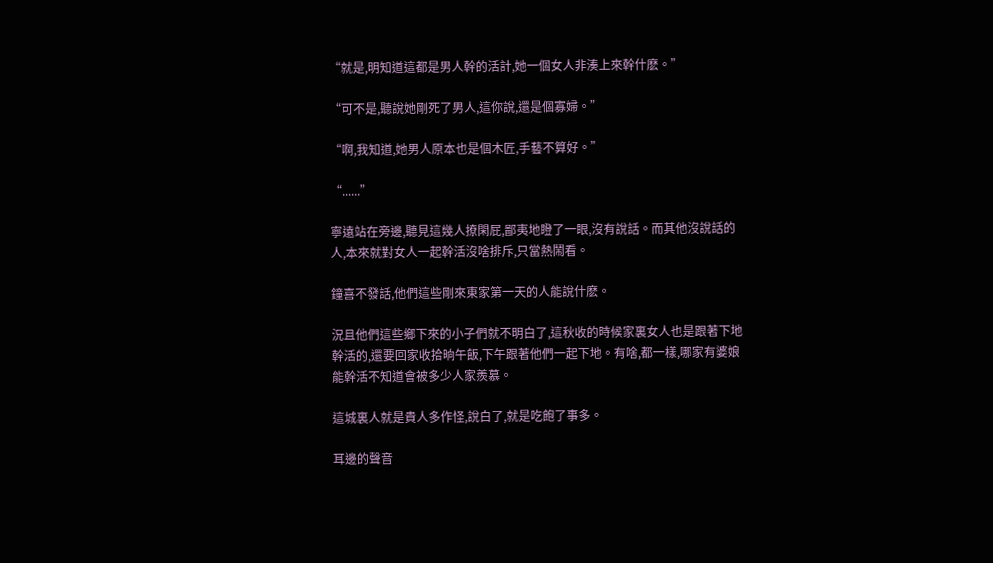“就是,明知道這都是男人幹的活計,她一個女人非湊上來幹什麽。”

“可不是,聽說她剛死了男人,這你說,還是個寡婦。”

“啊,我知道,她男人原本也是個木匠,手藝不算好。”

“......”

寧遠站在旁邊,聽見這幾人撩閑屁,鄙夷地瞪了一眼,沒有說話。而其他沒說話的人,本來就對女人一起幹活沒啥排斥,只當熱鬧看。

鐘喜不發話,他們這些剛來東家第一天的人能說什麽。

況且他們這些鄉下來的小子們就不明白了,這秋收的時候家裏女人也是跟著下地幹活的,還要回家收拾晌午飯,下午跟著他們一起下地。有啥,都一樣,哪家有婆娘能幹活不知道會被多少人家羨慕。

這城裏人就是貴人多作怪,說白了,就是吃飽了事多。

耳邊的聲音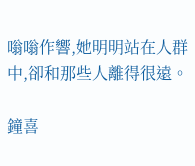嗡嗡作響,她明明站在人群中,卻和那些人離得很遠。

鐘喜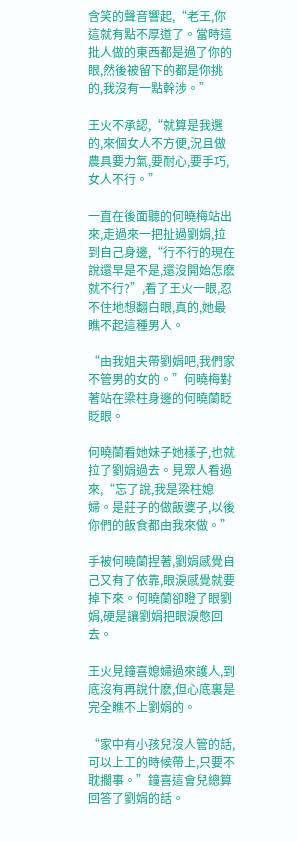含笑的聲音響起,“老王,你這就有點不厚道了。當時這批人做的東西都是過了你的眼,然後被留下的都是你挑的,我沒有一點幹涉。”

王火不承認,“就算是我選的,來個女人不方便,況且做農具要力氣,要耐心,要手巧,女人不行。”

一直在後面聽的何曉梅站出來,走過來一把扯過劉娟,拉到自己身邊,“行不行的現在說還早是不是,還沒開始怎麽就不行?”,看了王火一眼,忍不住地想翻白眼,真的,她最瞧不起這種男人。

“由我姐夫帶劉娟吧,我們家不管男的女的。”何曉梅對著站在梁柱身邊的何曉蘭眨眨眼。

何曉蘭看她妹子她樣子,也就拉了劉娟過去。見眾人看過來,“忘了說,我是梁柱媳婦。是莊子的做飯婆子,以後你們的飯食都由我來做。”

手被何曉蘭捏著,劉娟感覺自己又有了依靠,眼淚感覺就要掉下來。何曉蘭卻瞪了眼劉娟,硬是讓劉娟把眼淚憋回去。

王火見鐘喜媳婦過來護人,到底沒有再說什麽,但心底裏是完全瞧不上劉娟的。

“家中有小孩兒沒人管的話,可以上工的時候帶上,只要不耽擱事。”鐘喜這會兒總算回答了劉娟的話。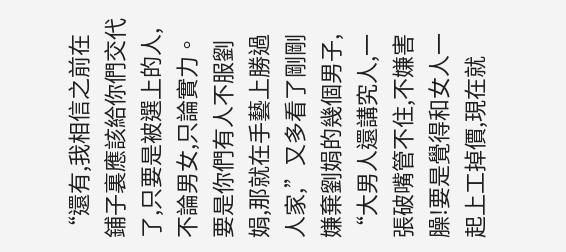“還有,我相信之前在鋪子裏應該給你們交代了,只要是被選上的人,不論男女,只論實力。要是你們有人不服劉娟,那就在手藝上勝過人家,”又多看了剛剛嫌棄劉娟的幾個男子, “大男人還講究人,一張破嘴管不住,不嫌害臊!要是覺得和女人一起上工掉價,現在就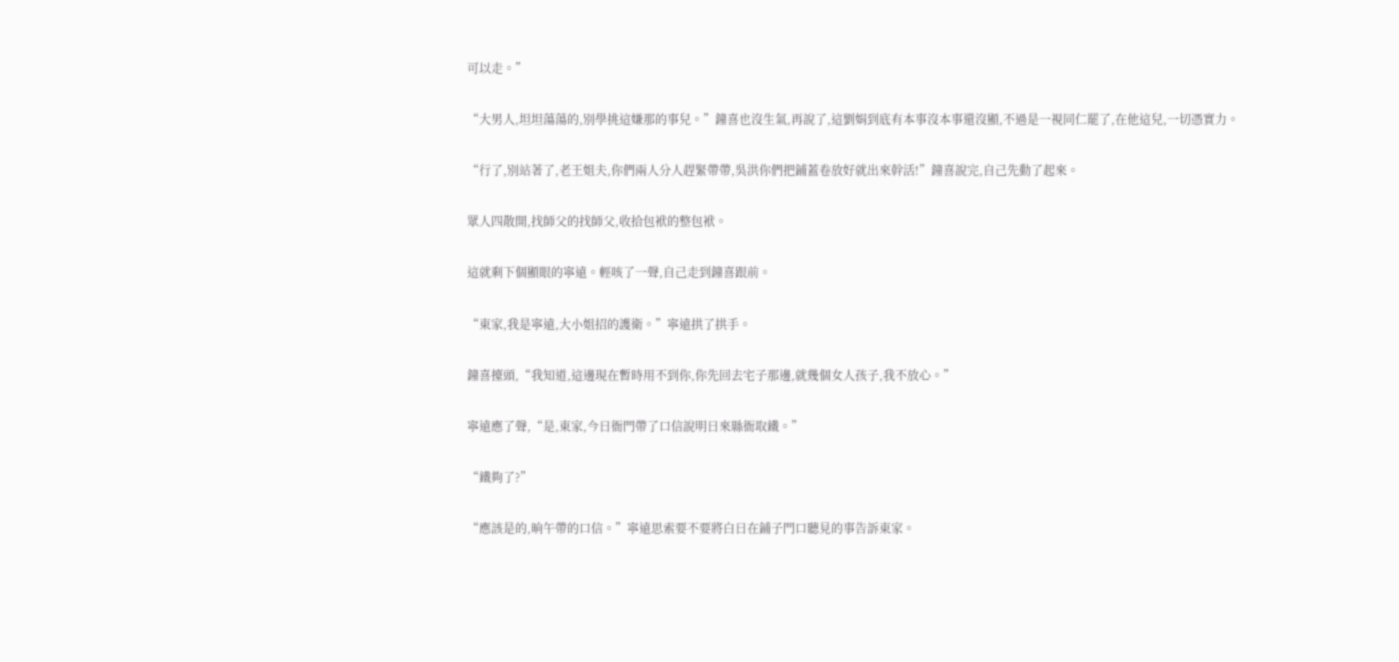可以走。”

“大男人,坦坦蕩蕩的,別學挑這嫌那的事兒。”鐘喜也沒生氣,再說了,這劉娟到底有本事沒本事還沒顯,不過是一視同仁罷了,在他這兒,一切憑實力。

“行了,別站著了,老王姐夫,你們兩人分人趕緊帶帶,吳洪你們把鋪蓋卷放好就出來幹活!”鐘喜說完,自己先動了起來。

眾人四散開,找師父的找師父,收拾包袱的整包袱。

這就剩下個顯眼的寧遠。輕咳了一聲,自己走到鐘喜跟前。

“東家,我是寧遠,大小姐招的護衛。”寧遠拱了拱手。

鐘喜擡頭,“我知道,這邊現在暫時用不到你,你先回去宅子那邊,就幾個女人孩子,我不放心。”

寧遠應了聲,“是,東家,今日衙門帶了口信說明日來縣衙取鐵。”

“鐵夠了?”

“應該是的,晌午帶的口信。”寧遠思索要不要將白日在鋪子門口聽見的事告訴東家。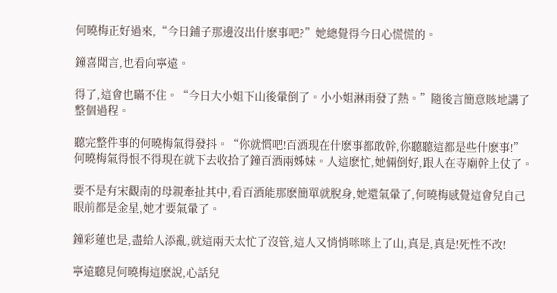何曉梅正好過來,“今日鋪子那邊沒出什麽事吧?”她總覺得今日心慌慌的。

鐘喜聞言,也看向寧遠。

得了,這會也瞞不住。“今日大小姐下山後暈倒了。小小姐淋雨發了熱。”隨後言簡意賅地講了整個過程。

聽完整件事的何曉梅氣得發抖。“你就慣吧!百酒現在什麽事都敢幹,你聽聽這都是些什麽事!”何曉梅氣得恨不得現在就下去收拾了鐘百酒兩姊妹。人這麽忙,她倆倒好,跟人在寺廟幹上仗了。

要不是有宋觀南的母親牽扯其中,看百酒能那麽簡單就脫身,她還氣暈了,何曉梅感覺這會兒自己眼前都是金星,她才要氣暈了。

鐘彩蓮也是,盡給人添亂,就這兩天太忙了沒管,這人又悄悄咪咪上了山,真是,真是!死性不改!

寧遠聽見何曉梅這麽說,心話兒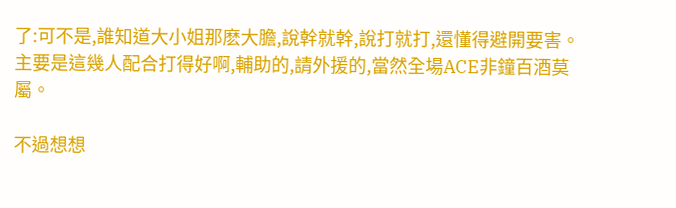了:可不是,誰知道大小姐那麽大膽,說幹就幹,說打就打,還懂得避開要害。主要是這幾人配合打得好啊,輔助的,請外援的,當然全場ACE非鐘百酒莫屬。

不過想想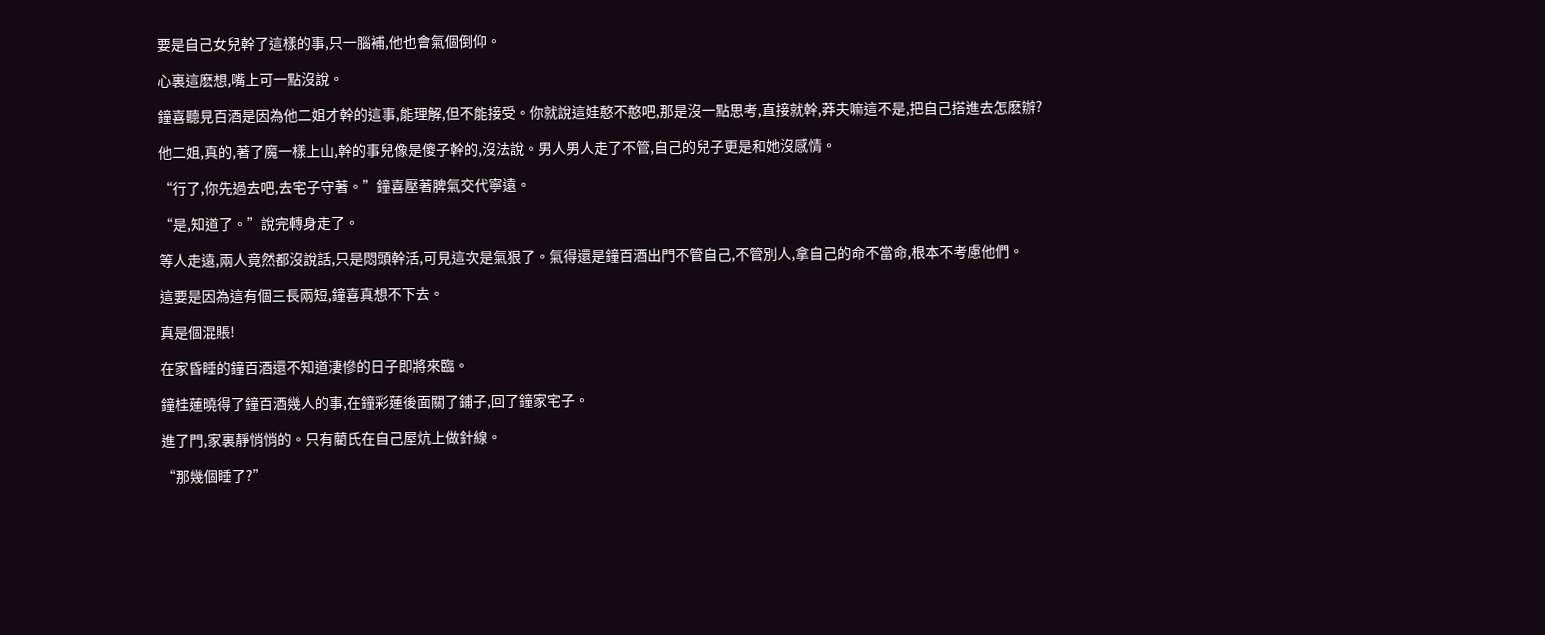要是自己女兒幹了這樣的事,只一腦補,他也會氣個倒仰。

心裏這麽想,嘴上可一點沒說。

鐘喜聽見百酒是因為他二姐才幹的這事,能理解,但不能接受。你就說這娃憨不憨吧,那是沒一點思考,直接就幹,莽夫嘛這不是,把自己搭進去怎麽辦?

他二姐,真的,著了魔一樣上山,幹的事兒像是傻子幹的,沒法說。男人男人走了不管,自己的兒子更是和她沒感情。

“行了,你先過去吧,去宅子守著。”鐘喜壓著脾氣交代寧遠。

“是,知道了。”說完轉身走了。

等人走遠,兩人竟然都沒說話,只是悶頭幹活,可見這次是氣狠了。氣得還是鐘百酒出門不管自己,不管別人,拿自己的命不當命,根本不考慮他們。

這要是因為這有個三長兩短,鐘喜真想不下去。

真是個混賬!

在家昏睡的鐘百酒還不知道淒慘的日子即將來臨。

鐘桂蓮曉得了鐘百酒幾人的事,在鐘彩蓮後面關了鋪子,回了鐘家宅子。

進了門,家裏靜悄悄的。只有藺氏在自己屋炕上做針線。

“那幾個睡了?”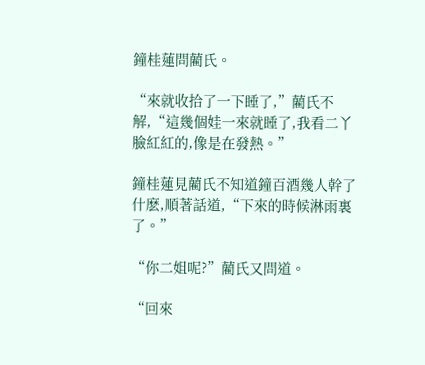鐘桂蓮問藺氏。

“來就收拾了一下睡了,”藺氏不解,“這幾個娃一來就睡了,我看二丫臉紅紅的,像是在發熱。”

鐘桂蓮見藺氏不知道鐘百酒幾人幹了什麽,順著話道,“下來的時候淋雨裏了。”

“你二姐呢?”藺氏又問道。

“回來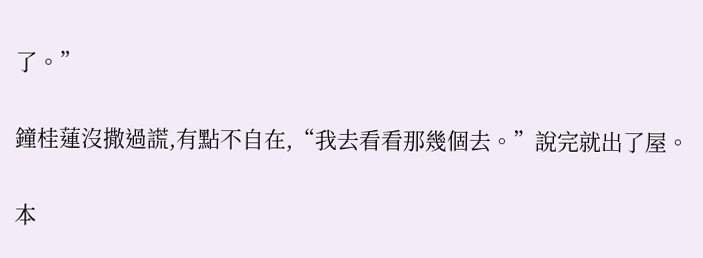了。”

鐘桂蓮沒撒過謊,有點不自在,“我去看看那幾個去。”說完就出了屋。

本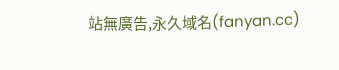站無廣告,永久域名(fanyan.cc)